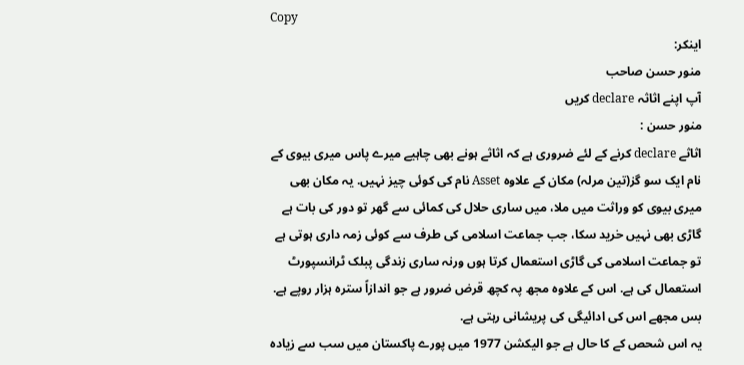Copy
اینکر:
منور حسن صاحب
آپ اپنے اثاثہ declare کریں
منور حسن :
اثاثے declare کرنے کے لئے ضروری ہے کہ اثاثے ہونے بھی چاہیے میرے پاس میری بیوی کے نام ایک سو گز(تین مرلہ) مکان کے علاوہ Asset نام کی کوئی چیز نہیں. یہ مکان بھی میری بیوی کو وراثت میں ملا، میں ساری حلال کی کمائی سے گھر تو دور کی بات ہے گاڑی بھی نہیں خرید سکا، جب جماعت اسلامی کی طرف سے کوئی زمہ داری ہوتی ہے تو جماعت اسلامی کی گاڑی استعمال کرتا ہوں ورنہ ساری زندگی پبلک ٹرانسپورٹ استعمال کی ہے. اس کے علاوہ مجھ پہ کچھ قرض ضرور ہے جو اندازاً سترہ ہزار روپے ہے. بس مجھے اس کی ادائیگی کی پریشانی رہتی ہے.
یہ اس شحص کے کا حال ہے جو الیکشن 1977 میں پورے پاکستان میں سب سے زیادہ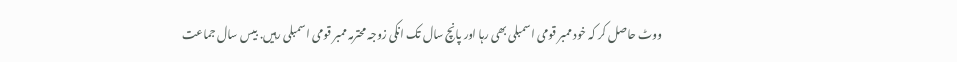ووٹ حاصل کر کہ خود ممبر قومی اسمبلی بھی رہا اور پانچ سال تک انکی زوجہ محترمہ ممبر قومی اسمبلی رہیں. بیس سال جماعت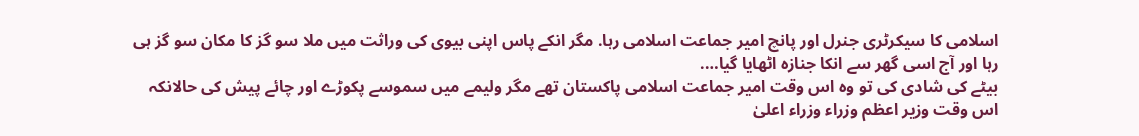اسلامی کا سیکرٹری جنرل اور پانچ امیر جماعت اسلامی رہا. مگر انکے پاس اپنی بیوی کی وراثت میں ملا سو گز کا مکان سو گز ہی رہا اور آج اسی گھر سے انکا جنازہ اٹھایا گیا….
بیٹے کی شادی کی تو وہ اس وقت امیر جماعت اسلامی پاکستان تھے مگر ولیمے میں سموسے پکوڑے اور چائے پیش کی حالانکہ اس وقت وزیر اعظم وزراء وزراء اعلیٰ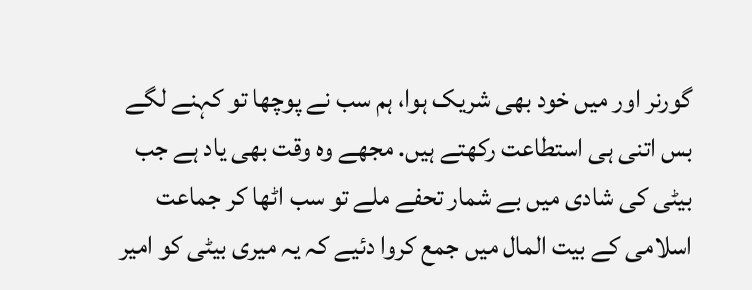گورنر اور میں خود بھی شریک ہوا، ہم سب نے پوچھا تو کہنے لگے بس اتنی ہی استطاعت رکھتے ہیں. مجھے وہ وقت بھی یاد ہے جب بیٹی کی شادی میں بے شمار تحفے ملے تو سب اٹھا کر جماعت اسلامی کے بیت المال میں جمع کروا دئیے کہ یہ میری بیٹی کو امیر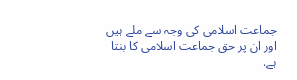جماعت اسلامی کی وجہ سے ملے ہیں اور ان پر حق جماعت اسلامی کا بنتا ہے.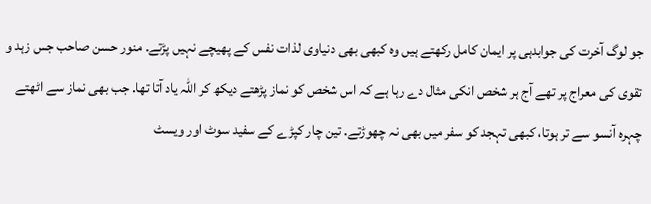جو لوگ آخرت کی جوابدہی پر ایمان کامل رکھتے ہیں وہ کبھی بھی دنیاوی لذات نفس کے پھیچے نہیں پڑتے. منور حسن صاحب جس زہد و تقوی کی معراج پر تھے آج ہر شخص انکی مثال دے رہا ہے کہ اس شخص کو نماز پڑھتے دیکھ کر اللہ یاد آتا تھا. جب بھی نماز سے اٹھتے چہرہ آنسو سے تر ہوتا، کبھی تہجد کو سفر میں بھی نہ چھوڑتے. تین چار کپڑے کے سفید سوٹ اور ویسٹ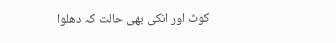کوٹ اور انکی بھی حالت کہ دھلوا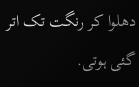دھلوا کر رنگت تک اتر گئی ہوتی.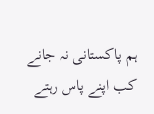ہم پاکستانی نہ جانے کب اپنے پاس رہتے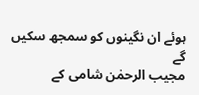ہوئے ان نگینوں کو سمجھ سکیں گے
مجیب الرحمٰن شامی کے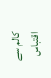کالم سے اقتباس